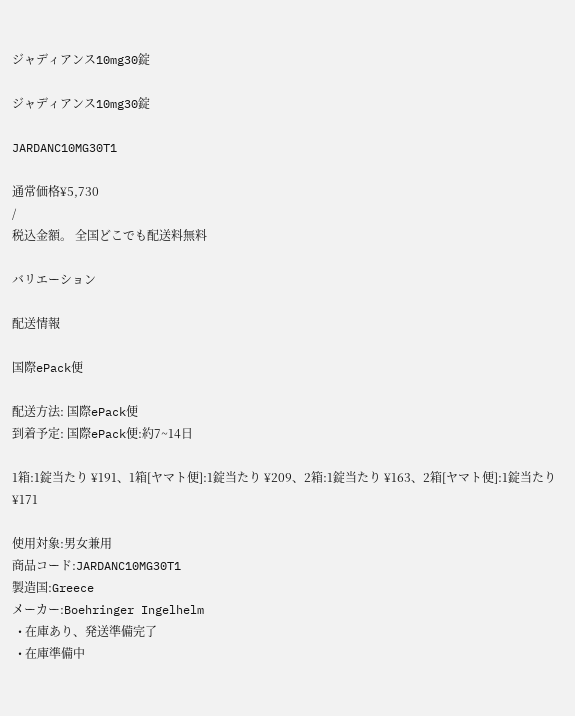ジャディアンス10mg30錠

ジャディアンス10mg30錠

JARDANC10MG30T1

通常価格¥5,730
/
税込金額。 全国どこでも配送料無料

バリエーション

配送情報

国際ePack便

配送方法: 国際ePack便
到着予定: 国際ePack便:約7~14日

1箱:1錠当たり ¥191、1箱[ヤマト便]:1錠当たり ¥209、2箱:1錠当たり ¥163、2箱[ヤマト便]:1錠当たり ¥171

使用対象:男女兼用
商品コード:JARDANC10MG30T1
製造国:Greece
メーカー:Boehringer Ingelhelm
  • 在庫あり、発送準備完了
  • 在庫準備中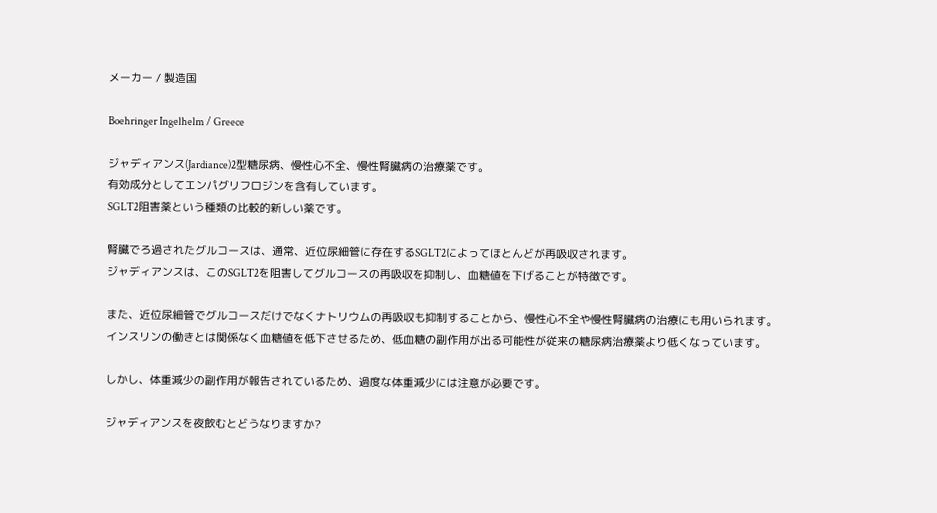メーカー / 製造国

Boehringer Ingelhelm / Greece

ジャディアンス(Jardiance)2型糖尿病、慢性心不全、慢性腎臓病の治療薬です。
有効成分としてエンパグリフロジンを含有しています。
SGLT2阻害薬という種類の比較的新しい薬です。

腎臓でろ過されたグルコースは、通常、近位尿細管に存在するSGLT2によってほとんどが再吸収されます。
ジャディアンスは、このSGLT2を阻害してグルコースの再吸収を抑制し、血糖値を下げることが特徴です。

また、近位尿細管でグルコースだけでなくナトリウムの再吸収も抑制することから、慢性心不全や慢性腎臓病の治療にも用いられます。
インスリンの働きとは関係なく血糖値を低下させるため、低血糖の副作用が出る可能性が従来の糖尿病治療薬より低くなっています。

しかし、体重減少の副作用が報告されているため、過度な体重減少には注意が必要です。

ジャディアンスを夜飲むとどうなりますか?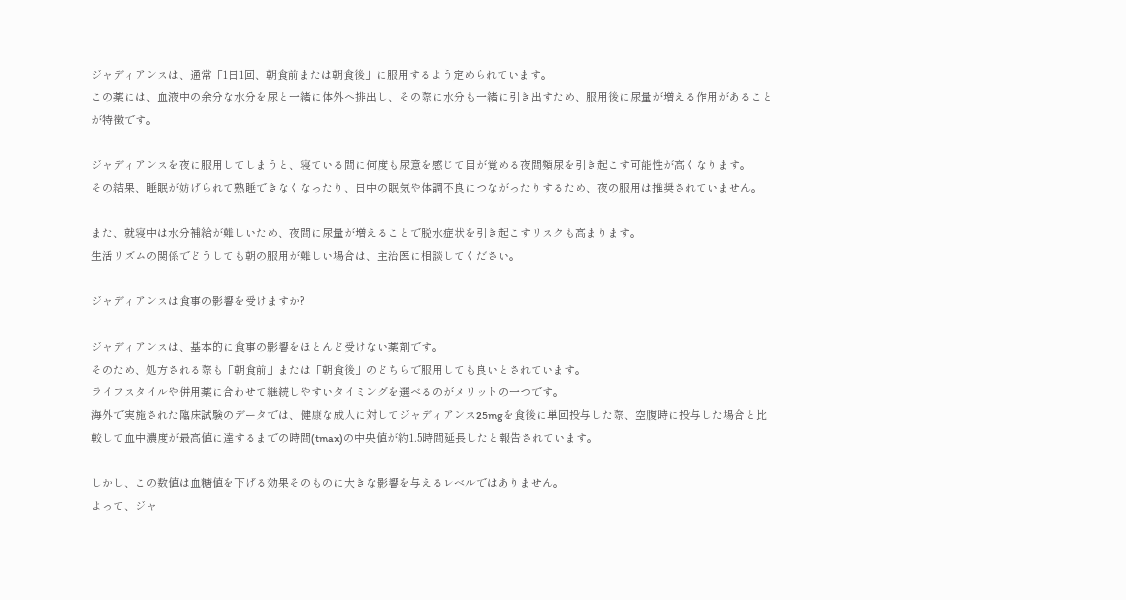ジャディアンスは、通常「1日1回、朝食前または朝食後」に服用するよう定められています。
この薬には、血液中の余分な水分を尿と一緒に体外へ排出し、その際に水分も一緒に引き出すため、服用後に尿量が増える作用があることが特徴です。

ジャディアンスを夜に服用してしまうと、寝ている間に何度も尿意を感じて目が覚める夜間頻尿を引き起こす可能性が高くなります。
その結果、睡眠が妨げられて熟睡できなくなったり、日中の眠気や体調不良につながったりするため、夜の服用は推奨されていません。

また、就寝中は水分補給が難しいため、夜間に尿量が増えることで脱水症状を引き起こすリスクも高まります。
生活リズムの関係でどうしても朝の服用が難しい場合は、主治医に相談してください。

ジャディアンスは食事の影響を受けますか?

ジャディアンスは、基本的に食事の影響をほとんど受けない薬剤です。
そのため、処方される際も「朝食前」または「朝食後」のどちらで服用しても良いとされています。
ライフスタイルや併用薬に合わせて継続しやすいタイミングを選べるのがメリットの一つです。
海外で実施された臨床試験のデータでは、健康な成人に対してジャディアンス25mgを食後に単回投与した際、空腹時に投与した場合と比較して血中濃度が最高値に達するまでの時間(tmax)の中央値が約1.5時間延長したと報告されています。

しかし、この数値は血糖値を下げる効果そのものに大きな影響を与えるレベルではありません。
よって、ジャ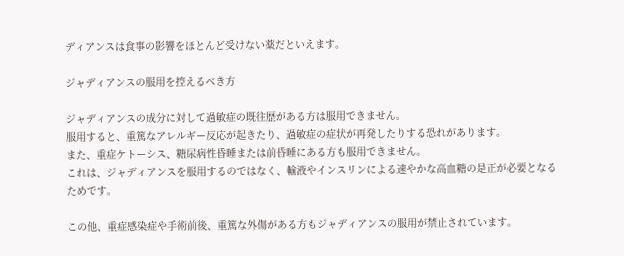ディアンスは食事の影響をほとんど受けない薬だといえます。

ジャディアンスの服用を控えるべき方

ジャディアンスの成分に対して過敏症の既往歴がある方は服用できません。
服用すると、重篤なアレルギー反応が起きたり、過敏症の症状が再発したりする恐れがあります。
また、重症ケトーシス、糖尿病性昏睡または前昏睡にある方も服用できません。
これは、ジャディアンスを服用するのではなく、輸液やインスリンによる速やかな高血糖の是正が必要となるためです。

この他、重症感染症や手術前後、重篤な外傷がある方もジャディアンスの服用が禁止されています。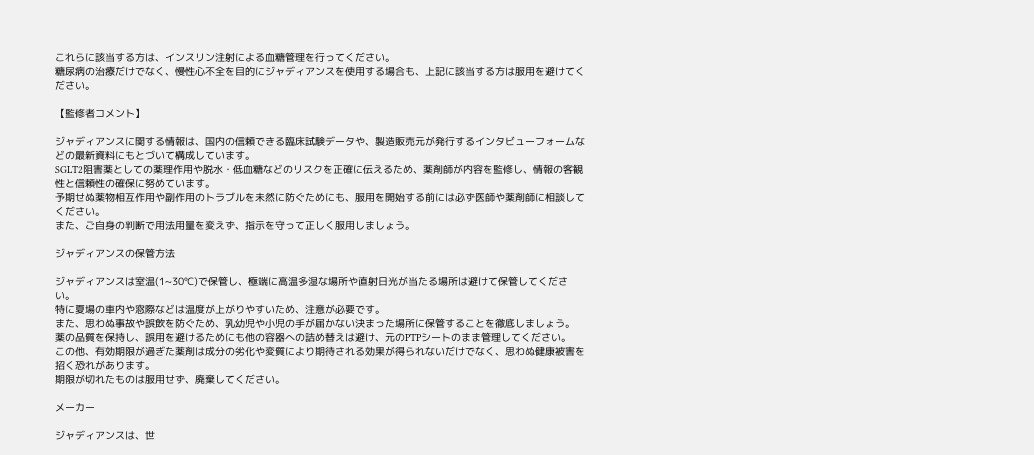これらに該当する方は、インスリン注射による血糖管理を行ってください。
糖尿病の治療だけでなく、慢性心不全を目的にジャディアンスを使用する場合も、上記に該当する方は服用を避けてください。

【監修者コメント】

ジャディアンスに関する情報は、国内の信頼できる臨床試験データや、製造販売元が発行するインタビューフォームなどの最新資料にもとづいて構成しています。
SGLT2阻害薬としての薬理作用や脱水・低血糖などのリスクを正確に伝えるため、薬剤師が内容を監修し、情報の客観性と信頼性の確保に努めています。
予期せぬ薬物相互作用や副作用のトラブルを未然に防ぐためにも、服用を開始する前には必ず医師や薬剤師に相談してください。
また、ご自身の判断で用法用量を変えず、指示を守って正しく服用しましょう。

ジャディアンスの保管方法

ジャディアンスは室温(1~30℃)で保管し、極端に高温多湿な場所や直射日光が当たる場所は避けて保管してください。
特に夏場の車内や窓際などは温度が上がりやすいため、注意が必要です。
また、思わぬ事故や誤飲を防ぐため、乳幼児や小児の手が届かない決まった場所に保管することを徹底しましょう。
薬の品質を保持し、誤用を避けるためにも他の容器への詰め替えは避け、元のPTPシートのまま管理してください。
この他、有効期限が過ぎた薬剤は成分の劣化や変質により期待される効果が得られないだけでなく、思わぬ健康被害を招く恐れがあります。
期限が切れたものは服用せず、廃棄してください。

メーカー

ジャディアンスは、世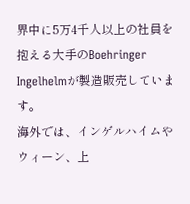界中に5万4千人以上の社員を抱える大手のBoehringer Ingelhelmが製造販売しています。
海外では、インゲルハイムやウィーン、上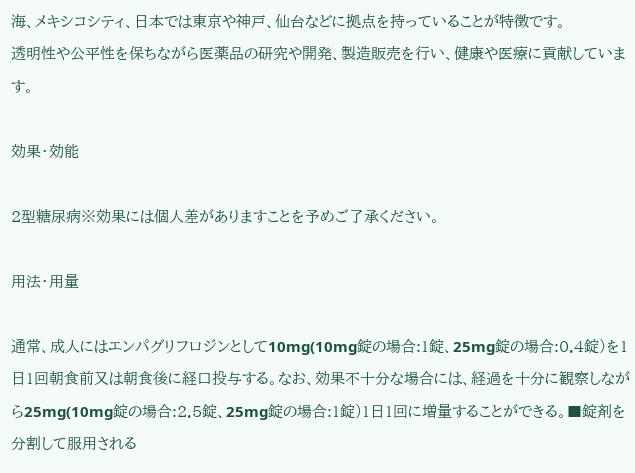海、メキシコシティ、日本では東京や神戸、仙台などに拠点を持っていることが特徴です。
透明性や公平性を保ちながら医薬品の研究や開発、製造販売を行い、健康や医療に貢献しています。

効果・効能

2型糖尿病※効果には個人差がありますことを予めご了承ください。

用法・用量

通常、成人にはエンパグリフロジンとして10mg(10mg錠の場合:1錠、25mg錠の場合:0.4錠)を1日1回朝食前又は朝食後に経口投与する。なお、効果不十分な場合には、経過を十分に観察しながら25mg(10mg錠の場合:2.5錠、25mg錠の場合:1錠)1日1回に増量することができる。■錠剤を分割して服用される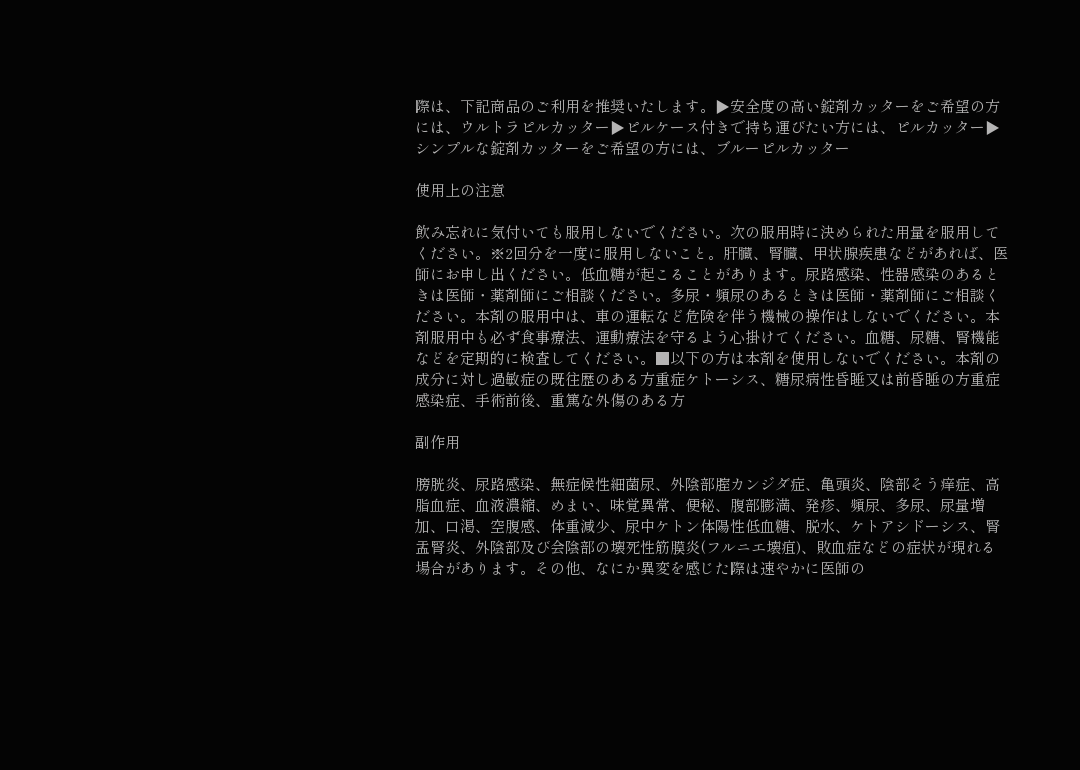際は、下記商品のご利用を推奨いたします。▶安全度の高い錠剤カッターをご希望の方には、ウルトラピルカッター▶ピルケース付きで持ち運びたい方には、ピルカッター▶シンプルな錠剤カッターをご希望の方には、ブルーピルカッター

使用上の注意

飲み忘れに気付いても服用しないでください。次の服用時に決められた用量を服用してください。※2回分を一度に服用しないこと。肝臓、腎臓、甲状腺疾患などがあれば、医師にお申し出ください。低血糖が起こることがあります。尿路感染、性器感染のあるときは医師・薬剤師にご相談ください。多尿・頻尿のあるときは医師・薬剤師にご相談ください。本剤の服用中は、車の運転など危険を伴う機械の操作はしないでください。本剤服用中も必ず食事療法、運動療法を守るよう心掛けてください。血糖、尿糖、腎機能などを定期的に検査してください。■以下の方は本剤を使用しないでください。本剤の成分に対し過敏症の既往歴のある方重症ケトーシス、糖尿病性昏睡又は前昏睡の方重症感染症、手術前後、重篤な外傷のある方

副作用

膀胱炎、尿路感染、無症候性細菌尿、外陰部腟カンジダ症、亀頭炎、陰部そう痒症、高脂血症、血液濃縮、めまい、味覚異常、便秘、腹部膨満、発疹、頻尿、多尿、尿量増加、口渇、空腹感、体重減少、尿中ケトン体陽性低血糖、脱水、ケトアシドーシス、腎盂腎炎、外陰部及び会陰部の壊死性筋膜炎(フルニエ壊疽)、敗血症などの症状が現れる場合があります。その他、なにか異変を感じた際は速やかに医師の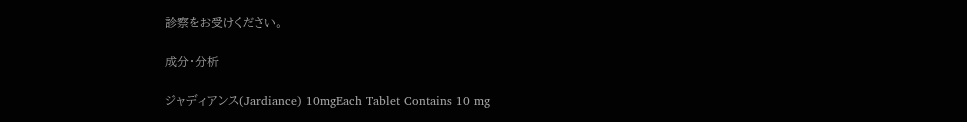診察をお受けください。

成分・分析

ジャディアンス(Jardiance) 10mgEach Tablet Contains 10 mg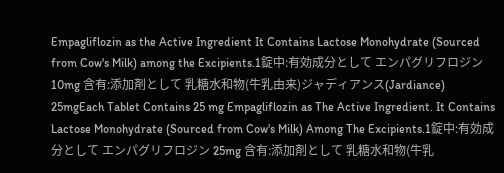Empagliflozin as the Active Ingredient It Contains Lactose Monohydrate (Sourced from Cow's Milk) among the Excipients.1錠中:有効成分として エンパグリフロジン 10mg 含有:添加剤として 乳糖水和物(牛乳由来)ジャディアンス(Jardiance) 25mgEach Tablet Contains 25 mg Empagliflozin as The Active Ingredient. It Contains Lactose Monohydrate (Sourced from Cow's Milk) Among The Excipients.1錠中:有効成分として エンパグリフロジン 25mg 含有:添加剤として 乳糖水和物(牛乳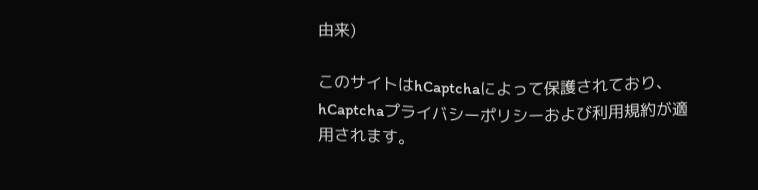由来)

このサイトはhCaptchaによって保護されており、hCaptchaプライバシーポリシーおよび利用規約が適用されます。